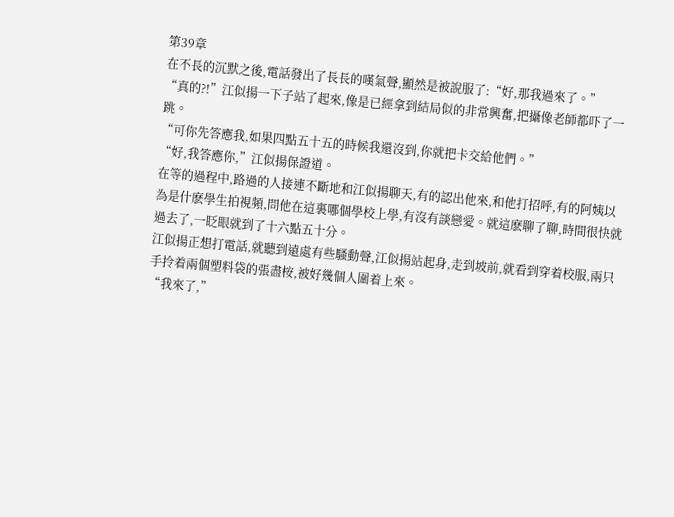第39章
在不長的沉默之後,電話發出了長長的嘆氣聲,顯然是被說服了:“好,那我過來了。”
“真的?!”江似揚一下子站了起來,像是已經拿到結局似的非常興奮,把攝像老師都吓了一跳。
“可你先答應我,如果四點五十五的時候我還沒到,你就把卡交給他們。”
“好,我答應你,”江似揚保證道。
在等的過程中,路過的人接連不斷地和江似揚聊天,有的認出他來,和他打招呼,有的阿姨以為是什麽學生拍視頻,問他在這裏哪個學校上學,有沒有談戀愛。就這麽聊了聊,時間很快就過去了,一眨眼就到了十六點五十分。
江似揚正想打電話,就聽到遠處有些騷動聲,江似揚站起身,走到坡前,就看到穿着校服,兩只手拎着兩個塑料袋的張盡桉,被好幾個人圍着上來。
“我來了,”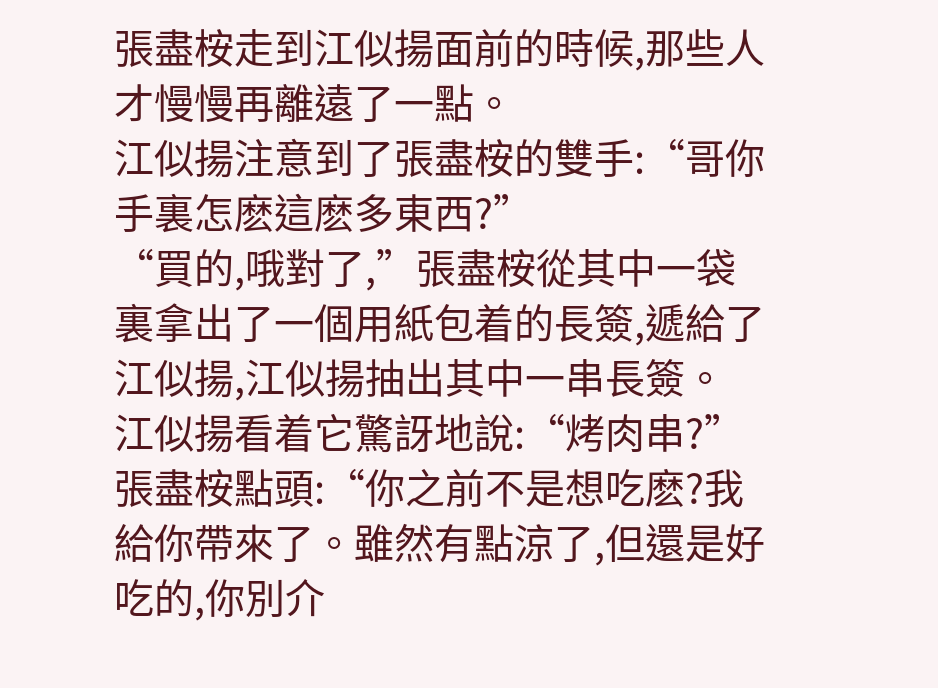張盡桉走到江似揚面前的時候,那些人才慢慢再離遠了一點。
江似揚注意到了張盡桉的雙手:“哥你手裏怎麽這麽多東西?”
“買的,哦對了,”張盡桉從其中一袋裏拿出了一個用紙包着的長簽,遞給了江似揚,江似揚抽出其中一串長簽。
江似揚看着它驚訝地說:“烤肉串?”
張盡桉點頭:“你之前不是想吃麽?我給你帶來了。雖然有點涼了,但還是好吃的,你別介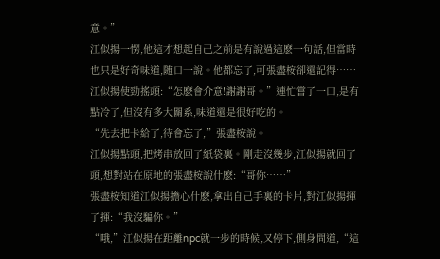意。”
江似揚一愣,他這才想起自己之前是有說過這麽一句話,但當時也只是好奇味道,随口一說。他都忘了,可張盡桉卻還記得……
江似揚使勁搖頭:“怎麽會介意!謝謝哥。”連忙嘗了一口,是有點冷了,但沒有多大關系,味道還是很好吃的。
“先去把卡給了,待會忘了,”張盡桉說。
江似揚點頭,把烤串放回了紙袋裏。剛走沒幾步,江似揚就回了頭,想對站在原地的張盡桉說什麽:“哥你……”
張盡桉知道江似揚擔心什麽,拿出自己手裏的卡片,對江似揚揮了揮:“我沒騙你。”
“哦,”江似揚在距離npc就一步的時候,又停下,側身問道,“這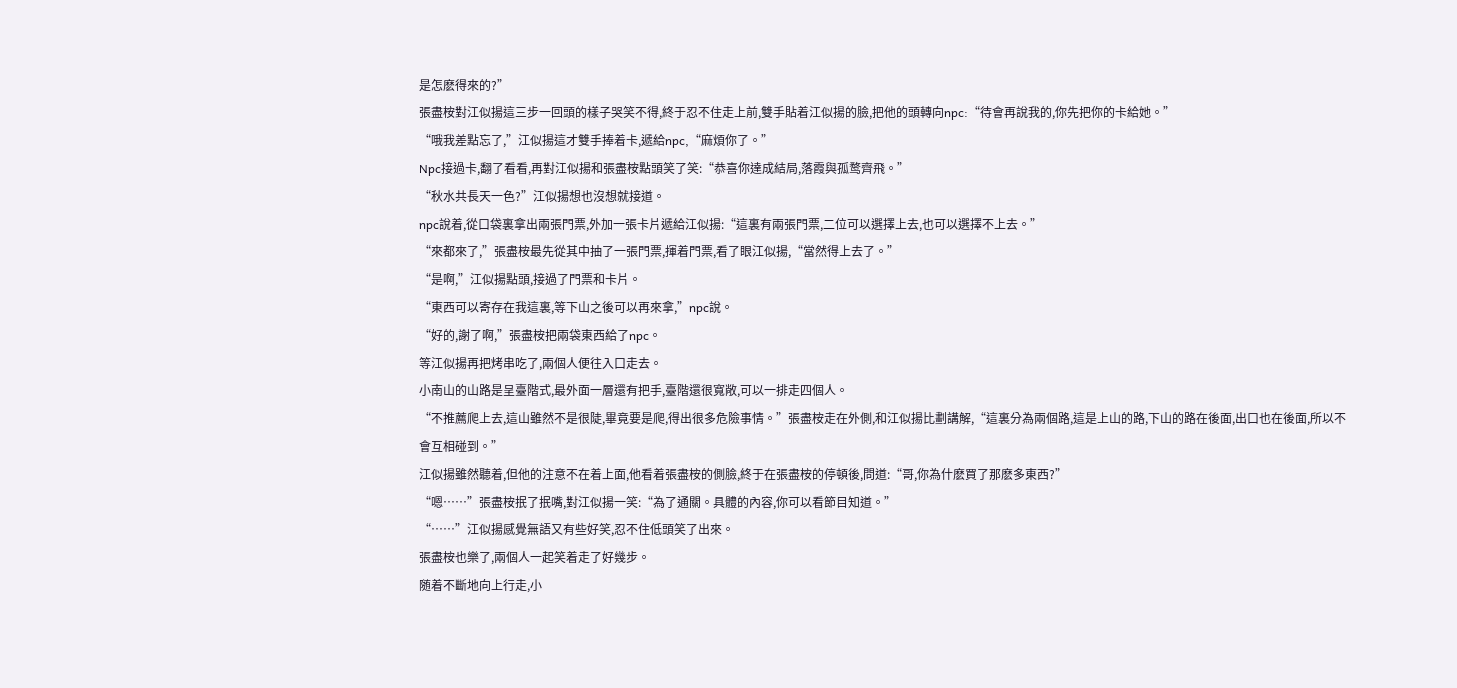是怎麽得來的?”
張盡桉對江似揚這三步一回頭的樣子哭笑不得,終于忍不住走上前,雙手貼着江似揚的臉,把他的頭轉向npc:“待會再說我的,你先把你的卡給她。”
“哦我差點忘了,”江似揚這才雙手捧着卡,遞給npc,“麻煩你了。”
Npc接過卡,翻了看看,再對江似揚和張盡桉點頭笑了笑:“恭喜你達成結局,落霞與孤鹜齊飛。”
“秋水共長天一色?”江似揚想也沒想就接道。
npc說着,從口袋裏拿出兩張門票,外加一張卡片遞給江似揚:“這裏有兩張門票,二位可以選擇上去,也可以選擇不上去。”
“來都來了,”張盡桉最先從其中抽了一張門票,揮着門票,看了眼江似揚,“當然得上去了。”
“是啊,”江似揚點頭,接過了門票和卡片。
“東西可以寄存在我這裏,等下山之後可以再來拿,”npc說。
“好的,謝了啊,”張盡桉把兩袋東西給了npc。
等江似揚再把烤串吃了,兩個人便往入口走去。
小南山的山路是呈臺階式,最外面一層還有把手,臺階還很寬敞,可以一排走四個人。
“不推薦爬上去,這山雖然不是很陡,畢竟要是爬,得出很多危險事情。”張盡桉走在外側,和江似揚比劃講解,“這裏分為兩個路,這是上山的路,下山的路在後面,出口也在後面,所以不會互相碰到。”
江似揚雖然聽着,但他的注意不在着上面,他看着張盡桉的側臉,終于在張盡桉的停頓後,問道:“哥,你為什麽買了那麽多東西?”
“嗯……”張盡桉抿了抿嘴,對江似揚一笑:“為了通關。具體的內容,你可以看節目知道。”
“……”江似揚感覺無語又有些好笑,忍不住低頭笑了出來。
張盡桉也樂了,兩個人一起笑着走了好幾步。
随着不斷地向上行走,小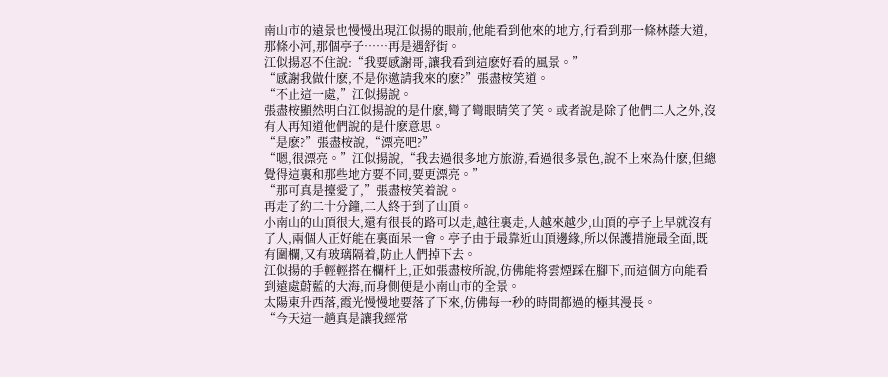南山市的遠景也慢慢出現江似揚的眼前,他能看到他來的地方,行看到那一條林蔭大道,那條小河,那個亭子……再是遇舒街。
江似揚忍不住說:“我要感謝哥,讓我看到這麽好看的風景。”
“感謝我做什麽,不是你邀請我來的麽?”張盡桉笑道。
“不止這一處,”江似揚說。
張盡桉顯然明白江似揚說的是什麽,彎了彎眼睛笑了笑。或者說是除了他們二人之外,沒有人再知道他們說的是什麽意思。
“是麽?”張盡桉說,“漂亮吧?”
“嗯,很漂亮。”江似揚說,“我去過很多地方旅游,看過很多景色,說不上來為什麽,但總覺得這裏和那些地方要不同,要更漂亮。”
“那可真是擡愛了,”張盡桉笑着說。
再走了約二十分鐘,二人終于到了山頂。
小南山的山頂很大,還有很長的路可以走,越往裏走,人越來越少,山頂的亭子上早就沒有了人,兩個人正好能在裏面呆一會。亭子由于最靠近山頂邊緣,所以保護措施最全面,既有圍欄,又有玻璃隔着,防止人們掉下去。
江似揚的手輕輕搭在欄杆上,正如張盡桉所說,仿佛能将雲煙踩在腳下,而這個方向能看到遠處蔚藍的大海,而身側便是小南山市的全景。
太陽東升西落,霞光慢慢地要落了下來,仿佛每一秒的時間都過的極其漫長。
“今天這一趟真是讓我經常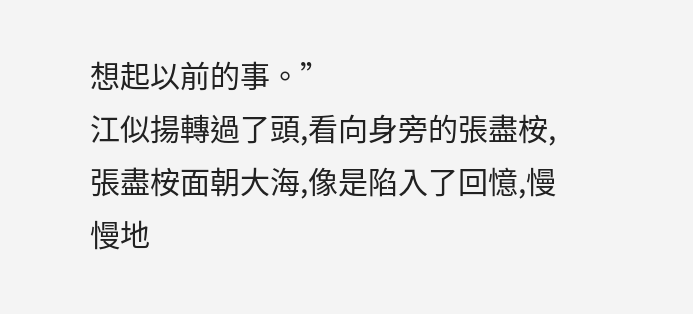想起以前的事。”
江似揚轉過了頭,看向身旁的張盡桉,張盡桉面朝大海,像是陷入了回憶,慢慢地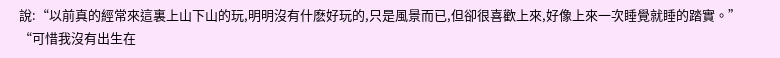說:“以前真的經常來這裏上山下山的玩,明明沒有什麽好玩的,只是風景而已,但卻很喜歡上來,好像上來一次睡覺就睡的踏實。”
“可惜我沒有出生在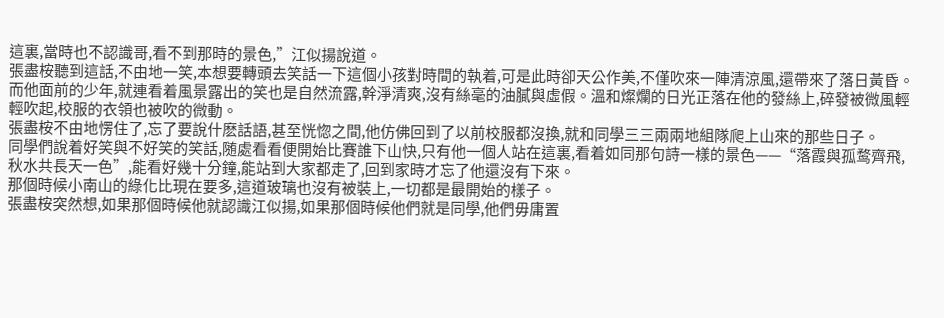這裏,當時也不認識哥,看不到那時的景色,”江似揚說道。
張盡桉聽到這話,不由地一笑,本想要轉頭去笑話一下這個小孩對時間的執着,可是此時卻天公作美,不僅吹來一陣清涼風,還帶來了落日黃昏。而他面前的少年,就連看着風景露出的笑也是自然流露,幹淨清爽,沒有絲毫的油膩與虛假。溫和燦爛的日光正落在他的發絲上,碎發被微風輕輕吹起,校服的衣領也被吹的微動。
張盡桉不由地愣住了,忘了要說什麽話語,甚至恍惚之間,他仿佛回到了以前校服都沒換,就和同學三三兩兩地組隊爬上山來的那些日子。
同學們說着好笑與不好笑的笑話,随處看看便開始比賽誰下山快,只有他一個人站在這裏,看着如同那句詩一樣的景色——“落霞與孤鹜齊飛,秋水共長天一色”,能看好幾十分鐘,能站到大家都走了,回到家時才忘了他還沒有下來。
那個時候小南山的綠化比現在要多,這道玻璃也沒有被裝上,一切都是最開始的樣子。
張盡桉突然想,如果那個時候他就認識江似揚,如果那個時候他們就是同學,他們毋庸置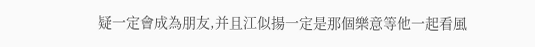疑一定會成為朋友,并且江似揚一定是那個樂意等他一起看風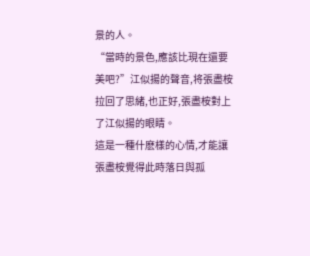景的人。
“當時的景色,應該比現在還要美吧?”江似揚的聲音,将張盡桉拉回了思緒,也正好,張盡桉對上了江似揚的眼睛。
這是一種什麽樣的心情,才能讓張盡桉覺得此時落日與孤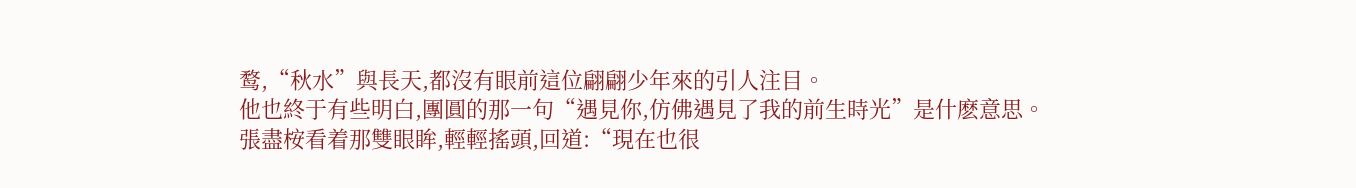鹜,“秋水”與長天,都沒有眼前這位翩翩少年來的引人注目。
他也終于有些明白,團圓的那一句“遇見你,仿佛遇見了我的前生時光”是什麽意思。
張盡桉看着那雙眼眸,輕輕搖頭,回道:“現在也很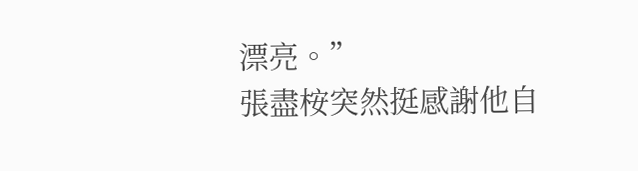漂亮。”
張盡桉突然挺感謝他自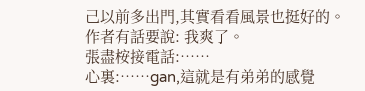己以前多出門,其實看看風景也挺好的。
作者有話要說: 我爽了。
張盡桉接電話:……
心裏:……gan,這就是有弟弟的感覺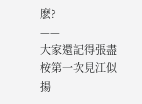麽?
——
大家還記得張盡桉第一次見江似揚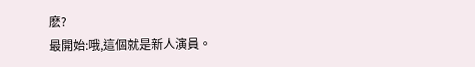麽?
最開始:哦,這個就是新人演員。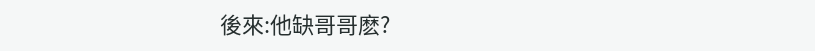後來:他缺哥哥麽?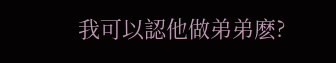我可以認他做弟弟麽?